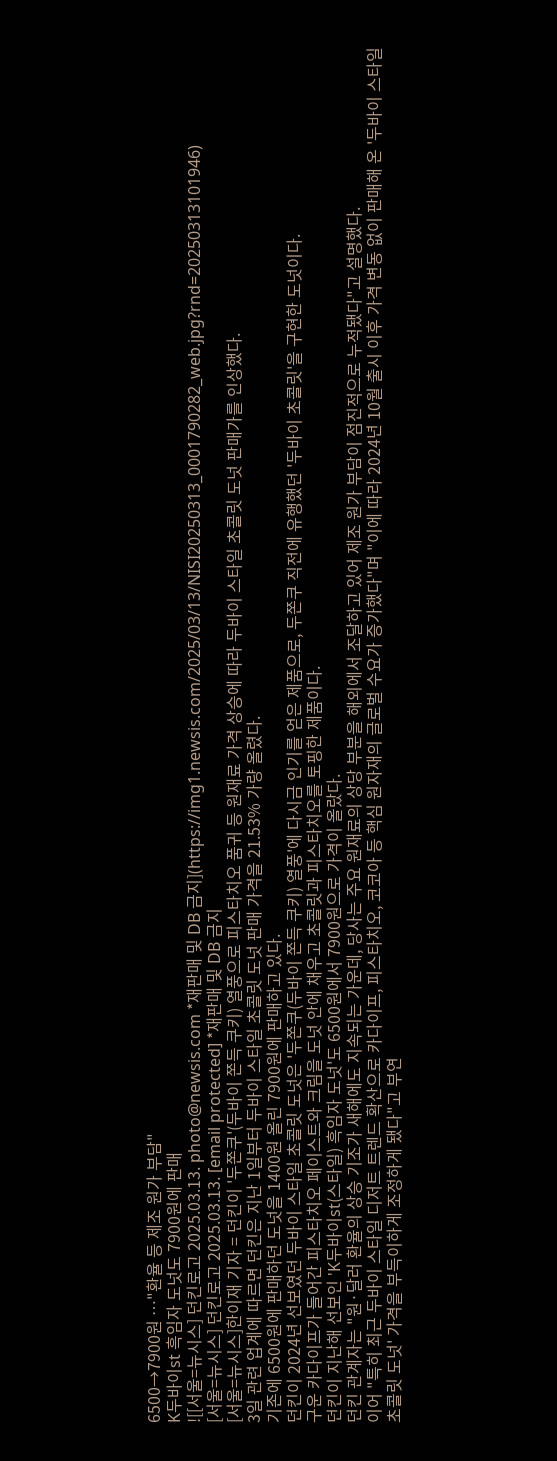6500→7900원 …"환율 등 제조 원가 부담"
K두바이st 흑임자 도넛도 7900원에 판매
![[서울=뉴시스] 던킨로고 2025.03.13. photo@newsis.com *재판매 및 DB 금지](https://img1.newsis.com/2025/03/13/NISI20250313_0001790282_web.jpg?rnd=20250313101946)
[서울=뉴시스] 던킨로고 2025.03.13. [email protected] *재판매 및 DB 금지
[서울=뉴시스]한이재 기자 = 던킨이 '두쫀쿠'(두바이 쫀득 쿠키) 열풍으로 피스타치오 품귀 등 원재료 가격 상승에 따라 두바이 스타일 초콜릿 도넛 판매가를 인상했다.
3일 관련 업계에 따르면 던킨은 지난 1일부터 두바이 스타일 초콜릿 도넛 판매 가격을 21.53% 가량 올렸다.
기존에 6500원에 판매하던 도넛을 1400원 올린 7900원에 판매하고 있다.
던킨이 2024년 선보였던 두바이 스타일 초콜릿 도넛은 '두쫀쿠(두바이 쫀득 쿠키) 열풍'에 다시금 인기를 얻은 제품으로, 두쫀쿠 직전에 유행했던 '두바이 초콜릿'을 구현한 도넛이다.
구운 카다이프가 들어간 피스타치오 페이스트와 크림을 도넛 안에 채우고 초콜릿과 피스타치오를 토핑한 제품이다.
던킨이 지난해 선보인 'K두바이st(스타일) 흑임자 도넛'도 6500원에서 7900원으로 가격이 올랐다.
던킨 관계자는 "원·달러 환율의 상승 기조가 새해에도 지속되는 가운데, 당사는 주요 원재료의 상당 부분을 해외에서 조달하고 있어 제조 원가 부담이 점진적으로 누적됐다"고 설명했다.
이어 "특히 최근 두바이 스타일 디저트 트렌드 확산으로 카다이프, 피스타치오, 코코아 등 핵심 원자재의 글로벌 수요가 증가했다"며 "이에 따라 2024년 10월 출시 이후 가격 변동 없이 판매해 온 '두바이 스타일 초콜릿 도넛' 가격을 부득이하게 조정하게 됐다"고 부연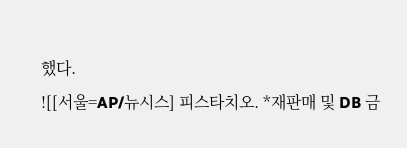했다.
![[서울=AP/뉴시스] 피스타치오. *재판매 및 DB 금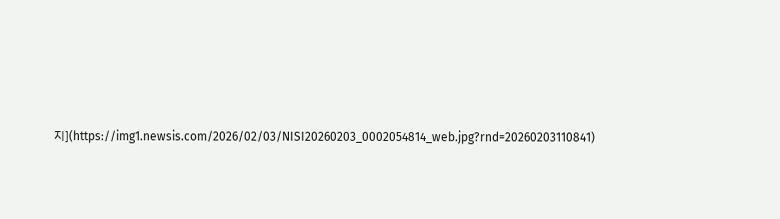지](https://img1.newsis.com/2026/02/03/NISI20260203_0002054814_web.jpg?rnd=20260203110841)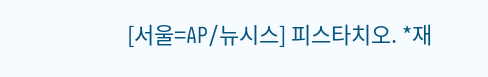[서울=AP/뉴시스] 피스타치오. *재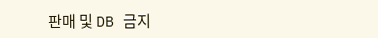판매 및 DB 금지